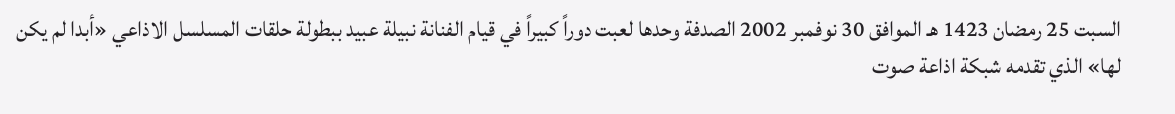السبت 25 رمضان 1423 هـ الموافق 30 نوفمبر 2002 الصدفة وحدها لعبت دوراً كبيراً في قيام الفنانة نبيلة عبيد ببطولة حلقات المسلسل الاذاعي «أبدا لم يكن لها» الذي تقدمه شبكة اذاعة صوت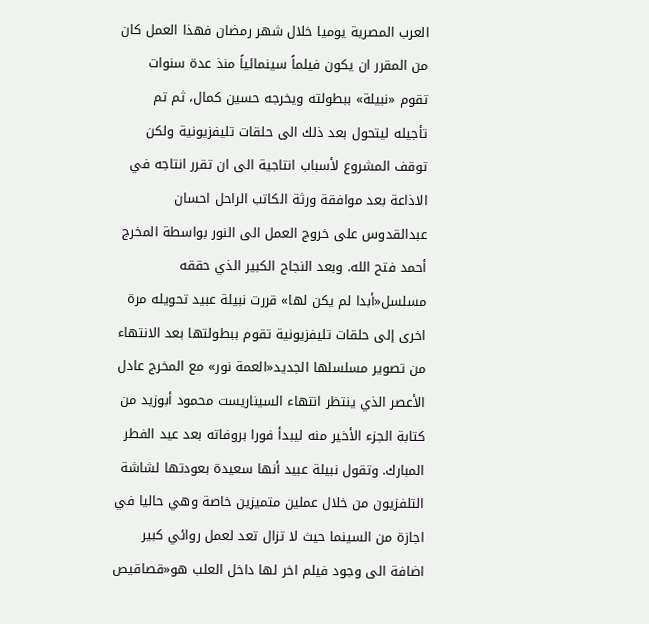العرب المصرية يوميا خلال شهر رمضان فهذا العمل كان من المقرر ان يكون فيلماً سينمائياً منذ عدة سنوات تقوم «نبيلة» ببطولته ويخرجه حسين كمال، ثم تم تأجيله ليتحول بعد ذلك الى حلقات تليفزيونية ولكن توقف المشروع لأسباب انتاجية الى ان تقرر انتاجه في الاذاعة بعد موافقة ورثة الكاتب الراحل احسان عبدالقدوس على خروج العمل الى النور بواسطة المخرج أحمد فتح الله. وبعد النجاح الكبير الذي حققه مسلسل«أبدا لم يكن لها» قررت نبيلة عبيد تحويله مرة اخرى إلى حلقات تليفزيونية تقوم ببطولتها بعد الانتهاء من تصوير مسلسلها الجديد«العمة نور» مع المخرج عادل الأعصر الذي ينتظر انتهاء السيناريست محمود أبوزيد من كتابة الجزء الأخير منه ليبدأ فورا بروفاته بعد عيد الفطر المبارك. وتقول نبيلة عبيد أنها سعيدة بعودتها لشاشة التلفزيون من خلال عملين متميزين خاصة وهي حاليا في اجازة من السينما حيث لا تزال تعد لعمل روائي كبير اضافة الى وجود فيلم اخر لها داخل العلب هو«قصاقيص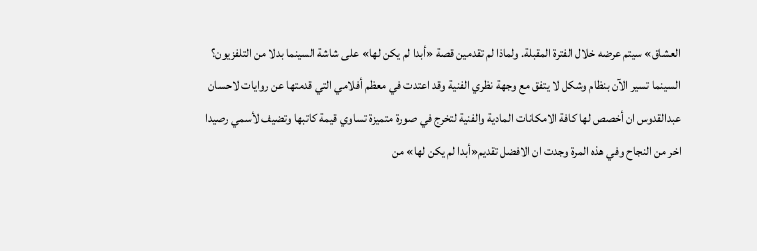العشاق» سيتم عرضه خلال الفترة المقبلة. ولماذا لم تقدمين قصة «أبدا لم يكن لها» على شاشة السينما بدلا من التلفزيون؟ السينما تسير الآن بنظام وشكل لا يتفق مع وجهة نظري الفنية وقد اعتدت في معظم أفلامي التي قدمتها عن روايات لاحسان عبدالقدوس ان أخصص لها كافة الامكانات المادية والفنية لتخرج في صورة متميزة تساوي قيمة كاتبها وتضيف لأسمي رصيدا اخر من النجاح وفي هذه المرة وجدت ان الافضل تقديم«أبدا لم يكن لها» من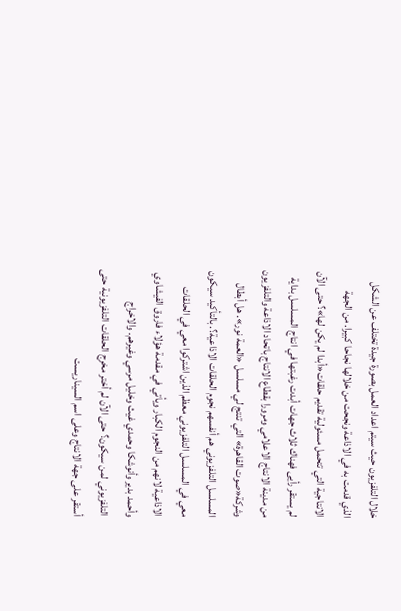خلال التلفزيون حيث سيتم اعداد العمل بصورة جيدة تختلف عن الشكل الذي قدمت به في الاذاعة ونجحت من خلالها نجاحا كبيرا. من الجهة الانتاجية التي تتحمل مسئولية تقديم حلقات«أبدا لم يكن لها»؟ حتى الآن لم يستقر رأيى فهناك ثلاث جهات أبدت رغبتها في انتاج المسلسل بداية من مدينة الانتاج الاعلامي ومرورا بقطاع الانتاج باتحاد الاذاعة والتلفزيون وشركة«صوت القاهرة» التي تنتج لي مسلسل «العمة نور». هل أبطال المسلسل التلفزيوني هم أنفسهم نجوم الحلقات الاذاعية؟. بالتأكيد سيكون معي في المسلسل التلفزيوني معظم الذين اشتركوا معي في الحلقات الاذاعية لانهم من النجوم الكبار ويأتي في مقدمة هؤلاء فاروق الفيشاوي وأحمد بدير وأنوشكا وحمدي غيث وخليل مرسي وغيرهم. والاخراج التلفزيوني لمن سيكون؟ حتى الآن لم أختر مخرج الحلقات التلفزيونية حتى أستقر على جهة الانتاج وعلى اسم السيناريست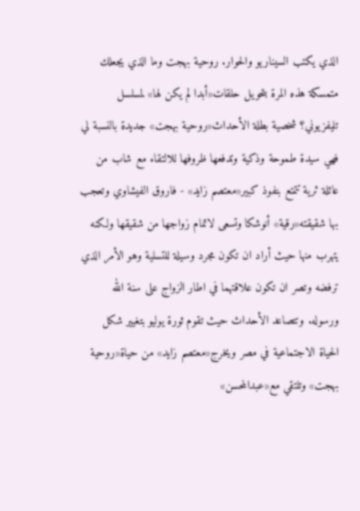الذي يكتب السيناريو والحوار. روحية بهجت وما الذي يجعلك متمسكة هذه المرة بتحويل حلقات«أبدا لم يكن لها» لمسلسل تليفزيوني؟ شخصية بطلة الأحداث«روحية بهجت» جديدة بالنسبة لي فهي سيدة طموحة وذكية وتدفعها ظروفها للالتقاء مع شاب من عائلة ثرية تتمتع بنفوذ كبير«معتصم زايد» - فاروق الفيشاوي وتعجب بها شقيقته«رقية» أنوشكا وتسعى لاتمام زواجها من شقيقها ولكنه يتهرب منها حيث أراد ان تكون مجرد وسيلة للتسلية وهو الأمر الذي ترفضه وتصر ان تكون علاقتهما في اطار الزواج على سنة الله ورسوله. وتتصاعد الأحداث حيث تقوم ثورة يوليو بتغيير شكل الحياة الاجتماعية في مصر ويخرج«معتصم زايد» من حياة«روحية بهجت» وتلتقي مع«عبدالمحسن»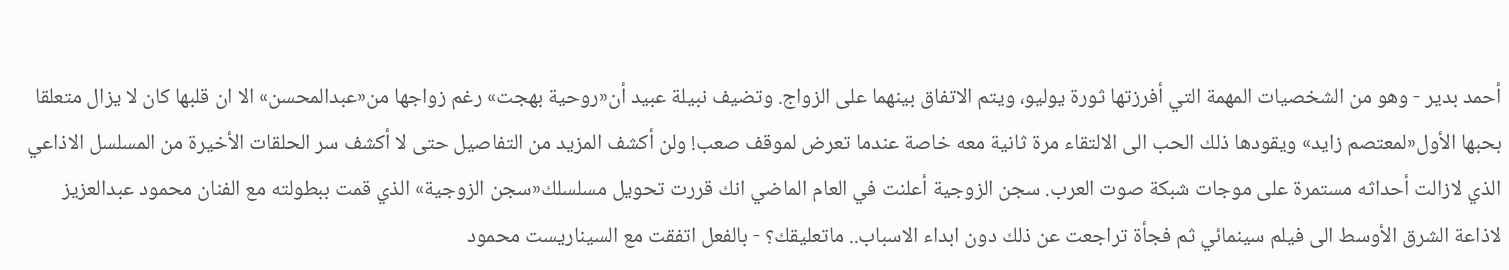أحمد بدير - وهو من الشخصيات المهمة التي أفرزتها ثورة يوليو، ويتم الاتفاق بينهما على الزواج. وتضيف نبيلة عبيد أن«روحية بهجت» رغم زواجها من«عبدالمحسن» الا ان قلبها كان لا يزال متعلقا بحبها الأول«لمعتصم زايد» ويقودها ذلك الحب الى الالتقاء مرة ثانية معه خاصة عندما تعرض لموقف صعب! ولن أكشف المزيد من التفاصيل حتى لا أكشف سر الحلقات الأخيرة من المسلسل الاذاعي الذي لازالت أحداثه مستمرة على موجات شبكة صوت العرب. سجن الزوجية أعلنت في العام الماضي انك قررت تحويل مسلسلك«سجن الزوجية» الذي قمت ببطولته مع الفنان محمود عبدالعزيز لاذاعة الشرق الأوسط الى فيلم سينمائي ثم فجأة تراجعت عن ذلك دون ابداء الاسباب.. ماتعليقك؟ - بالفعل اتفقت مع السيناريست محمود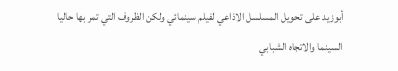أبوزيد على تحويل المسلسل الاذاعي لفيلم سينمائي ولكن الظروف التي تمر بها حاليا السينما والاتجاه الشبابي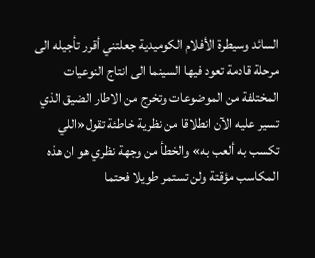السائد وسيطرة الأفلام الكوميدية جعلتني أقرر تأجيله الى مرحلة قادمة تعود فيها السينما الى انتاج النوعيات المختلفة من الموضوعات وتخرج من الاطار الضيق الذي تسير عليه الآن انطلاقا من نظرية خاطئة تقول«اللي تكسب به ألعب به» والخطأ من وجهة نظري هو ان هذه المكاسب مؤقتة ولن تستمر طويلا فحتما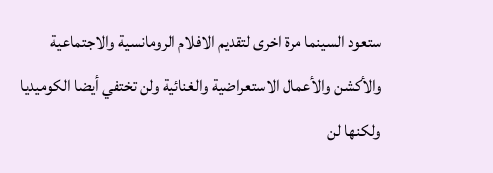ستعود السينما مرة اخرى لتقديم الافلام الرومانسية والاجتماعية والأكشن والأعمال الاستعراضية والغنائية ولن تختفي أيضا الكوميديا ولكنها لن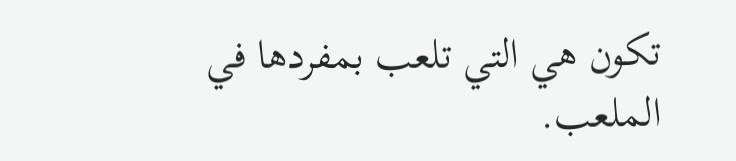تكون هي التي تلعب بمفردها في الملعب.